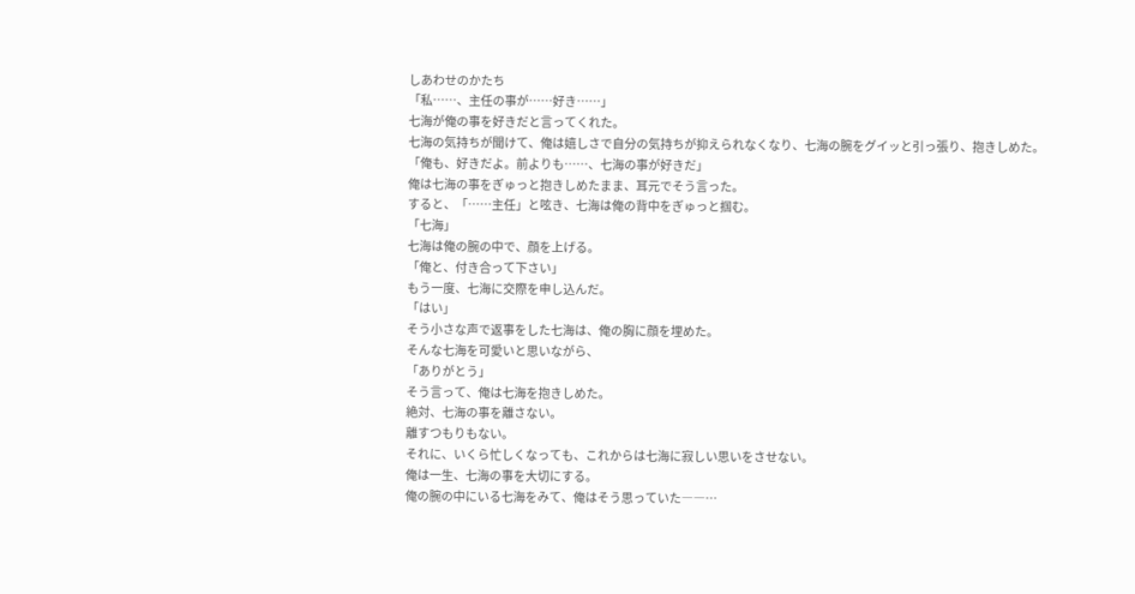しあわせのかたち
「私……、主任の事が……好き……」
七海が俺の事を好きだと言ってくれた。
七海の気持ちが聞けて、俺は嬉しさで自分の気持ちが抑えられなくなり、七海の腕をグイッと引っ張り、抱きしめた。
「俺も、好きだよ。前よりも……、七海の事が好きだ」
俺は七海の事をぎゅっと抱きしめたまま、耳元でそう言った。
すると、「……主任」と呟き、七海は俺の背中をぎゅっと掴む。
「七海」
七海は俺の腕の中で、顔を上げる。
「俺と、付き合って下さい」
もう一度、七海に交際を申し込んだ。
「はい」
そう小さな声で返事をした七海は、俺の胸に顔を埋めた。
そんな七海を可愛いと思いながら、
「ありがとう」
そう言って、俺は七海を抱きしめた。
絶対、七海の事を離さない。
離すつもりもない。
それに、いくら忙しくなっても、これからは七海に寂しい思いをさせない。
俺は一生、七海の事を大切にする。
俺の腕の中にいる七海をみて、俺はそう思っていた――…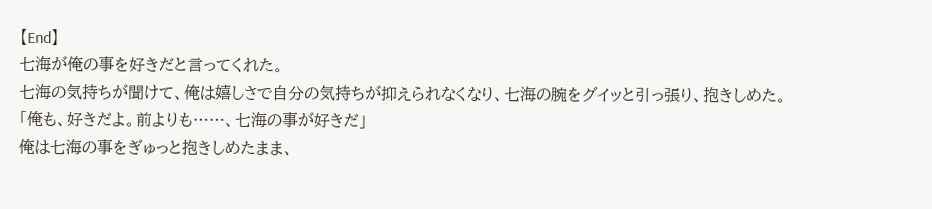【End】
七海が俺の事を好きだと言ってくれた。
七海の気持ちが聞けて、俺は嬉しさで自分の気持ちが抑えられなくなり、七海の腕をグイッと引っ張り、抱きしめた。
「俺も、好きだよ。前よりも……、七海の事が好きだ」
俺は七海の事をぎゅっと抱きしめたまま、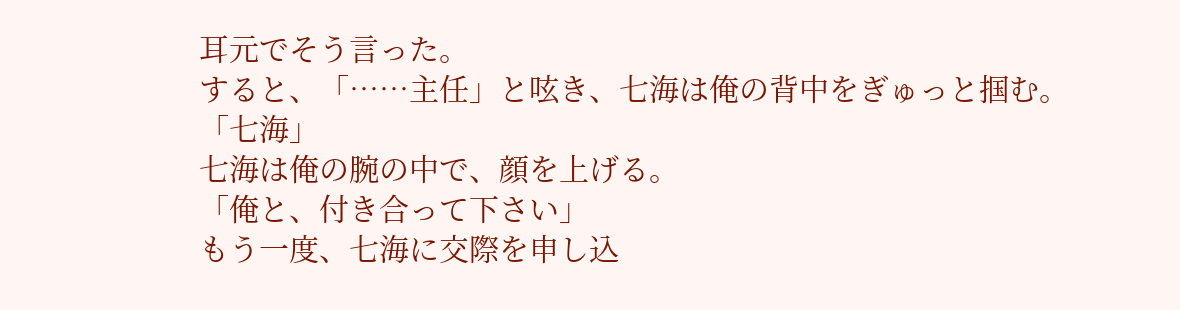耳元でそう言った。
すると、「……主任」と呟き、七海は俺の背中をぎゅっと掴む。
「七海」
七海は俺の腕の中で、顔を上げる。
「俺と、付き合って下さい」
もう一度、七海に交際を申し込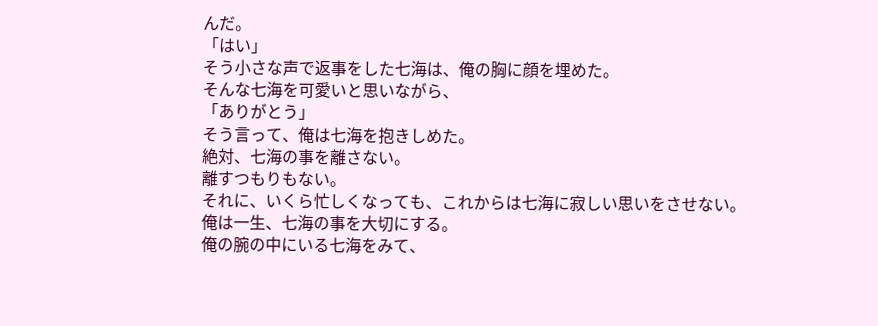んだ。
「はい」
そう小さな声で返事をした七海は、俺の胸に顔を埋めた。
そんな七海を可愛いと思いながら、
「ありがとう」
そう言って、俺は七海を抱きしめた。
絶対、七海の事を離さない。
離すつもりもない。
それに、いくら忙しくなっても、これからは七海に寂しい思いをさせない。
俺は一生、七海の事を大切にする。
俺の腕の中にいる七海をみて、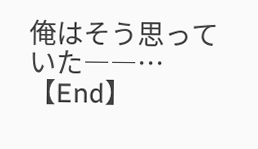俺はそう思っていた――…
【End】